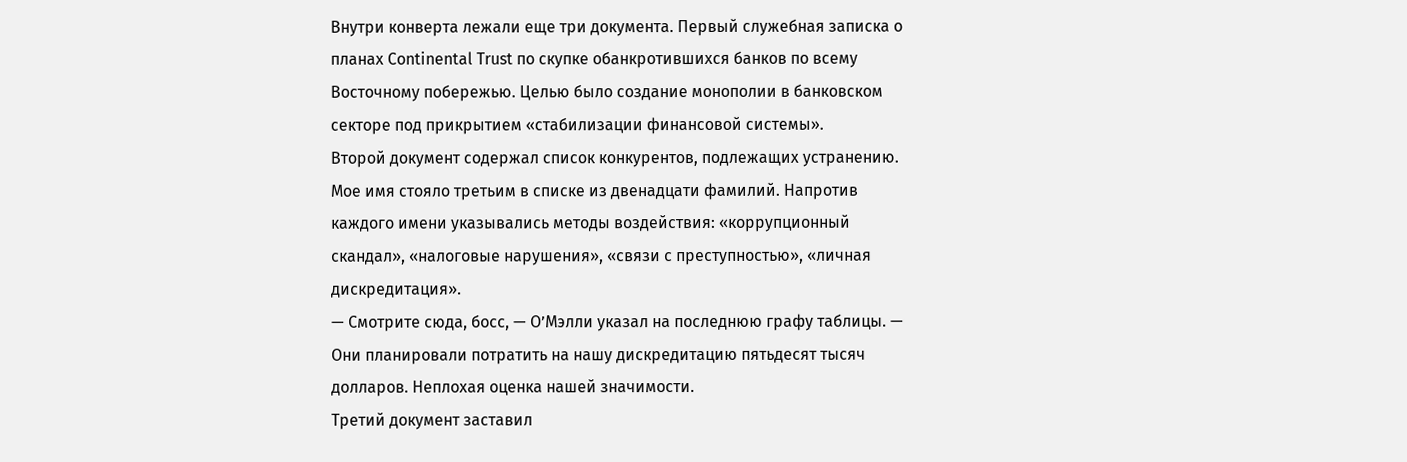Внутри конверта лежали еще три документа. Первый служебная записка о планах Continental Trust по скупке обанкротившихся банков по всему Восточному побережью. Целью было создание монополии в банковском секторе под прикрытием «стабилизации финансовой системы».
Второй документ содержал список конкурентов, подлежащих устранению. Мое имя стояло третьим в списке из двенадцати фамилий. Напротив каждого имени указывались методы воздействия: «коррупционный скандал», «налоговые нарушения», «связи с преступностью», «личная дискредитация».
— Смотрите сюда, босс, — О’Мэлли указал на последнюю графу таблицы. — Они планировали потратить на нашу дискредитацию пятьдесят тысяч долларов. Неплохая оценка нашей значимости.
Третий документ заставил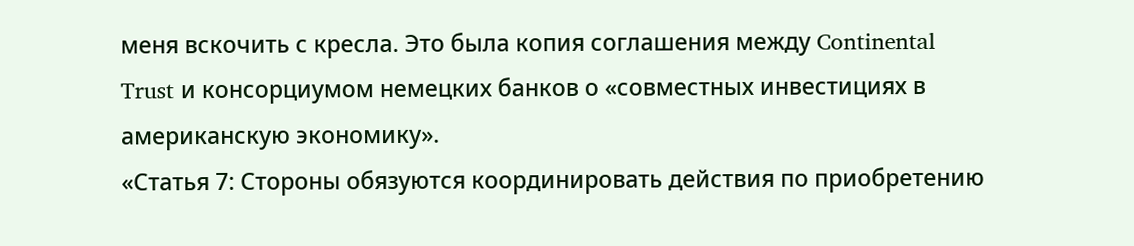меня вскочить с кресла. Это была копия соглашения между Continental Trust и консорциумом немецких банков о «совместных инвестициях в американскую экономику».
«Статья 7: Стороны обязуются координировать действия по приобретению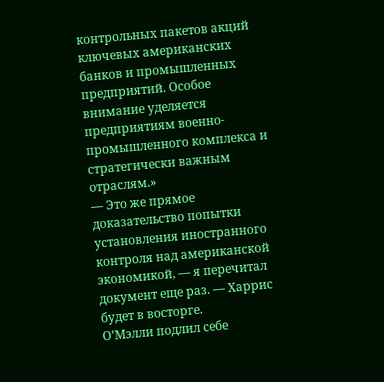контрольных пакетов акций ключевых американских банков и промышленных предприятий. Особое внимание уделяется предприятиям военно-промышленного комплекса и стратегически важным отраслям.»
— Это же прямое доказательство попытки установления иностранного контроля над американской экономикой, — я перечитал документ еще раз. — Харрис будет в восторге.
О’Мэлли подлил себе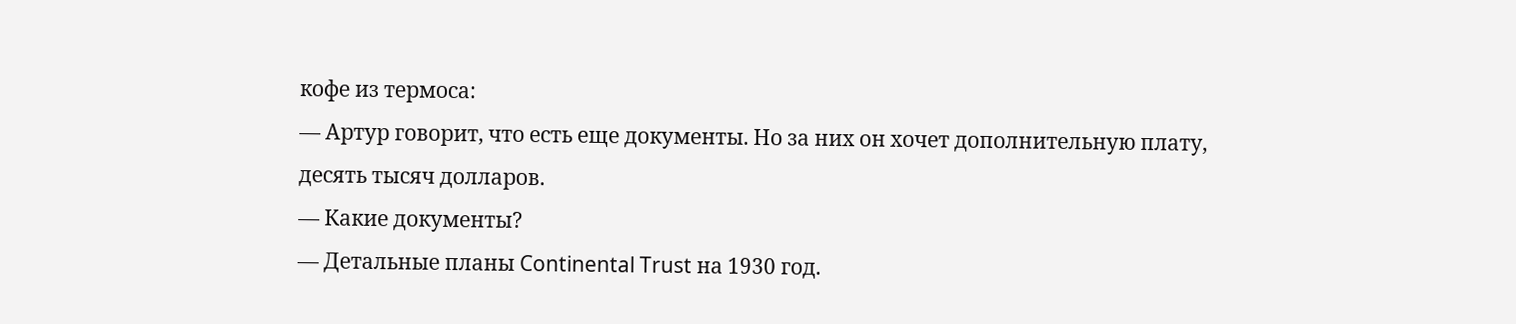кофе из термоса:
— Артур говорит, что есть еще документы. Но за них он хочет дополнительную плату, десять тысяч долларов.
— Какие документы?
— Детальные планы Continental Trust на 1930 год.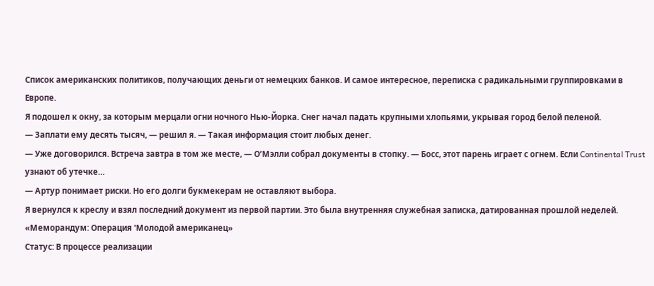Список американских политиков, получающих деньги от немецких банков. И самое интересное, переписка с радикальными группировками в Европе.
Я подошел к окну, за которым мерцали огни ночного Нью-Йорка. Снег начал падать крупными хлопьями, укрывая город белой пеленой.
— Заплати ему десять тысяч, — решил я. — Такая информация стоит любых денег.
— Уже договорился. Встреча завтра в том же месте, — О’Мэлли собрал документы в стопку. — Босс, этот парень играет с огнем. Если Continental Trust узнают об утечке…
— Артур понимает риски. Но его долги букмекерам не оставляют выбора.
Я вернулся к креслу и взял последний документ из первой партии. Это была внутренняя служебная записка, датированная прошлой неделей.
«Меморандум: Операция 'Молодой американец»
Статус: В процессе реализации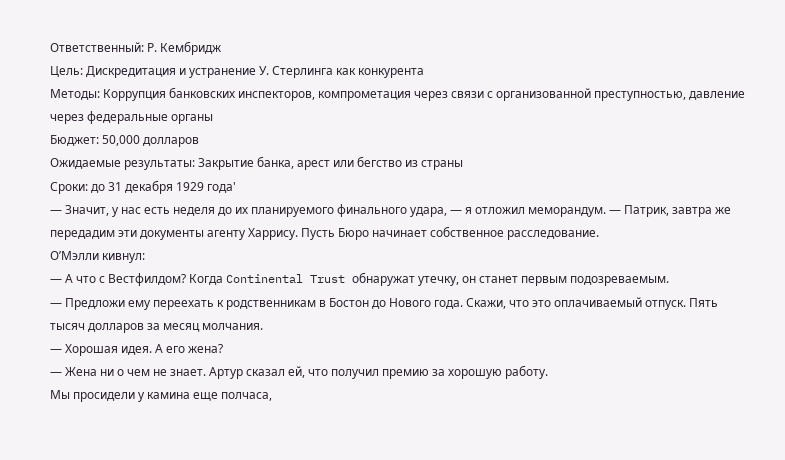Ответственный: Р. Кембридж
Цель: Дискредитация и устранение У. Стерлинга как конкурента
Методы: Коррупция банковских инспекторов, компрометация через связи с организованной преступностью, давление через федеральные органы
Бюджет: 50,000 долларов
Ожидаемые результаты: Закрытие банка, арест или бегство из страны
Сроки: до 31 декабря 1929 года'
— Значит, у нас есть неделя до их планируемого финального удара, — я отложил меморандум. — Патрик, завтра же передадим эти документы агенту Харрису. Пусть Бюро начинает собственное расследование.
О’Мэлли кивнул:
— А что с Вестфилдом? Когда Continental Trust обнаружат утечку, он станет первым подозреваемым.
— Предложи ему переехать к родственникам в Бостон до Нового года. Скажи, что это оплачиваемый отпуск. Пять тысяч долларов за месяц молчания.
— Хорошая идея. А его жена?
— Жена ни о чем не знает. Артур сказал ей, что получил премию за хорошую работу.
Мы просидели у камина еще полчаса,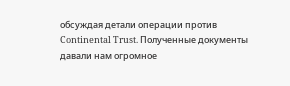обсуждая детали операции против Continental Trust. Полученные документы давали нам огромное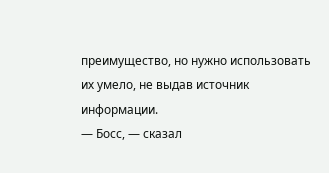преимущество, но нужно использовать их умело, не выдав источник информации.
— Босс, — сказал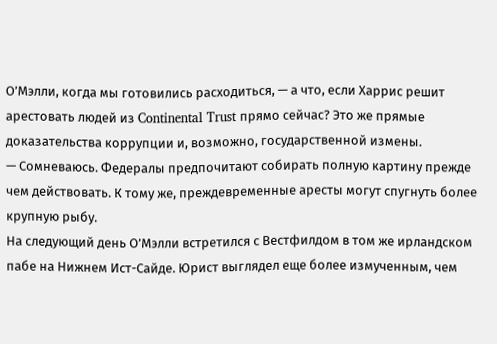О’Мэлли, когда мы готовились расходиться, — а что, если Харрис решит арестовать людей из Continental Trust прямо сейчас? Это же прямые доказательства коррупции и, возможно, государственной измены.
— Сомневаюсь. Федералы предпочитают собирать полную картину прежде чем действовать. К тому же, преждевременные аресты могут спугнуть более крупную рыбу.
На следующий день О’Мэлли встретился с Вестфилдом в том же ирландском пабе на Нижнем Ист-Сайде. Юрист выглядел еще более измученным, чем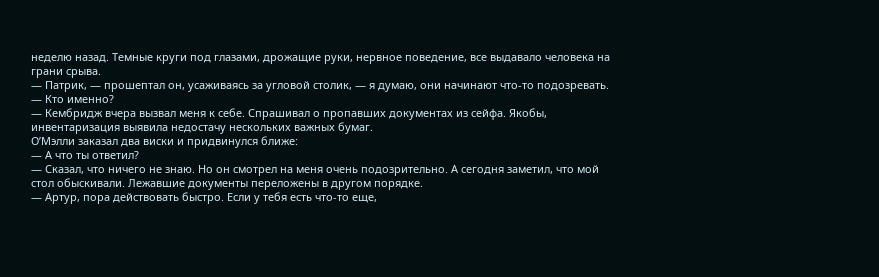неделю назад. Темные круги под глазами, дрожащие руки, нервное поведение, все выдавало человека на грани срыва.
— Патрик, — прошептал он, усаживаясь за угловой столик, — я думаю, они начинают что-то подозревать.
— Кто именно?
— Кембридж вчера вызвал меня к себе. Спрашивал о пропавших документах из сейфа. Якобы, инвентаризация выявила недостачу нескольких важных бумаг.
О’Мэлли заказал два виски и придвинулся ближе:
— А что ты ответил?
— Сказал, что ничего не знаю. Но он смотрел на меня очень подозрительно. А сегодня заметил, что мой стол обыскивали. Лежавшие документы переложены в другом порядке.
— Артур, пора действовать быстро. Если у тебя есть что-то еще,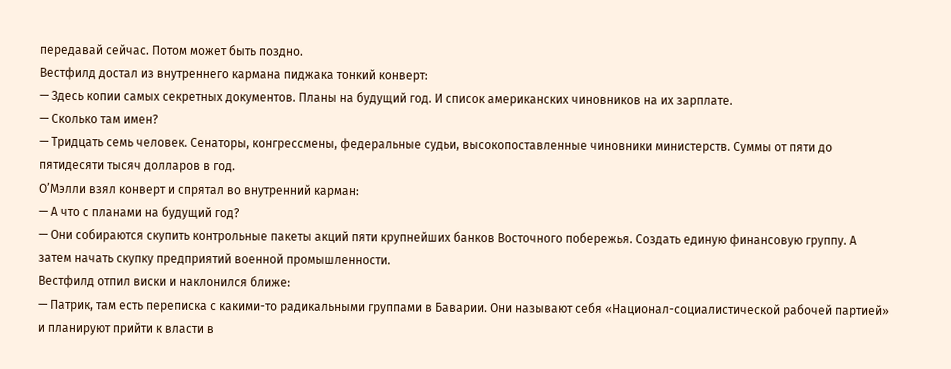передавай сейчас. Потом может быть поздно.
Вестфилд достал из внутреннего кармана пиджака тонкий конверт:
— Здесь копии самых секретных документов. Планы на будущий год. И список американских чиновников на их зарплате.
— Сколько там имен?
— Тридцать семь человек. Сенаторы, конгрессмены, федеральные судьи, высокопоставленные чиновники министерств. Суммы от пяти до пятидесяти тысяч долларов в год.
О’Мэлли взял конверт и спрятал во внутренний карман:
— А что с планами на будущий год?
— Они собираются скупить контрольные пакеты акций пяти крупнейших банков Восточного побережья. Создать единую финансовую группу. А затем начать скупку предприятий военной промышленности.
Вестфилд отпил виски и наклонился ближе:
— Патрик, там есть переписка с какими-то радикальными группами в Баварии. Они называют себя «Национал-социалистической рабочей партией» и планируют прийти к власти в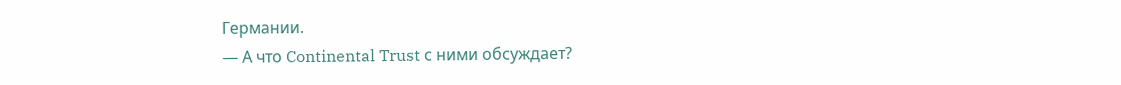Германии.
— А что Continental Trust с ними обсуждает?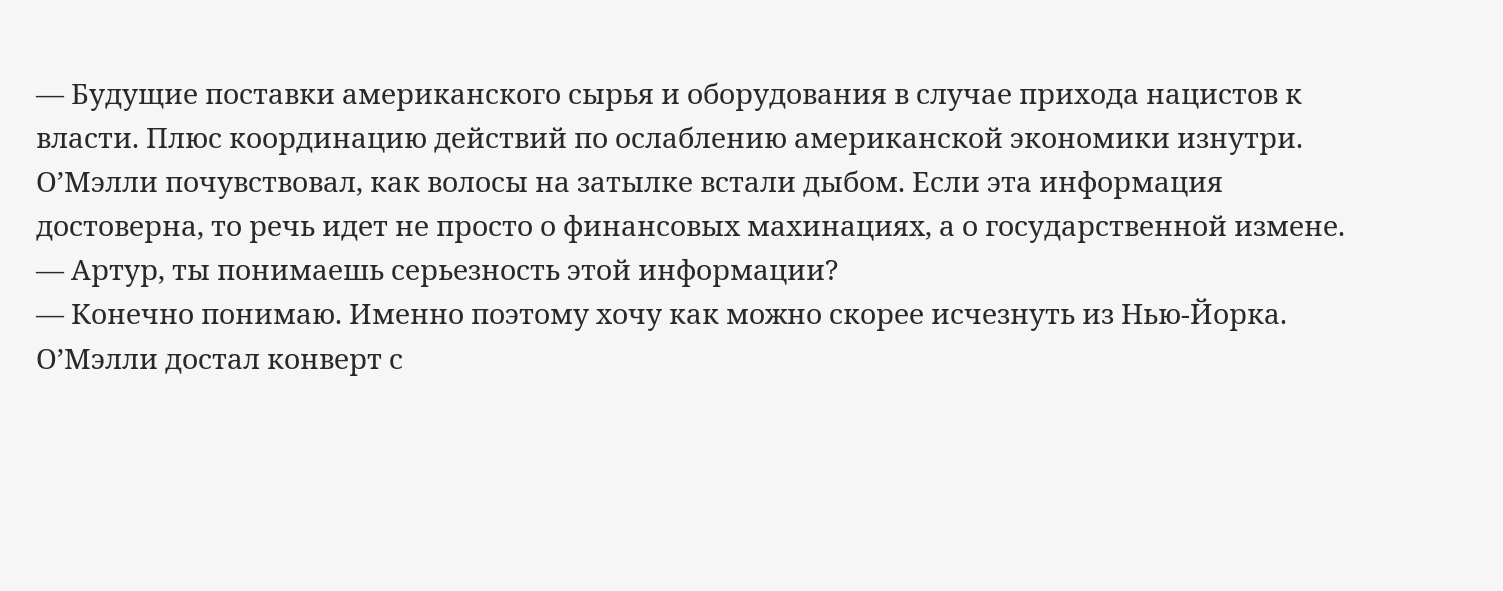— Будущие поставки американского сырья и оборудования в случае прихода нацистов к власти. Плюс координацию действий по ослаблению американской экономики изнутри.
О’Мэлли почувствовал, как волосы на затылке встали дыбом. Если эта информация достоверна, то речь идет не просто о финансовых махинациях, а о государственной измене.
— Артур, ты понимаешь серьезность этой информации?
— Конечно понимаю. Именно поэтому хочу как можно скорее исчезнуть из Нью-Йорка.
О’Мэлли достал конверт с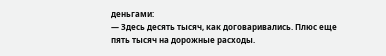деньгами:
— Здесь десять тысяч, как договаривались. Плюс еще пять тысяч на дорожные расходы.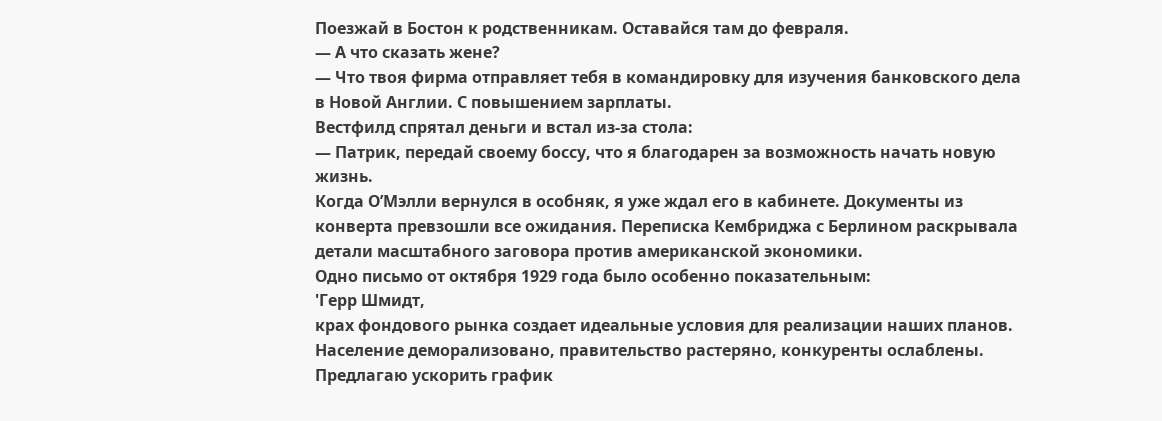Поезжай в Бостон к родственникам. Оставайся там до февраля.
— А что сказать жене?
— Что твоя фирма отправляет тебя в командировку для изучения банковского дела в Новой Англии. С повышением зарплаты.
Вестфилд спрятал деньги и встал из-за стола:
— Патрик, передай своему боссу, что я благодарен за возможность начать новую жизнь.
Когда О’Мэлли вернулся в особняк, я уже ждал его в кабинете. Документы из конверта превзошли все ожидания. Переписка Кембриджа с Берлином раскрывала детали масштабного заговора против американской экономики.
Одно письмо от октября 1929 года было особенно показательным:
'Герр Шмидт,
крах фондового рынка создает идеальные условия для реализации наших планов. Население деморализовано, правительство растеряно, конкуренты ослаблены. Предлагаю ускорить график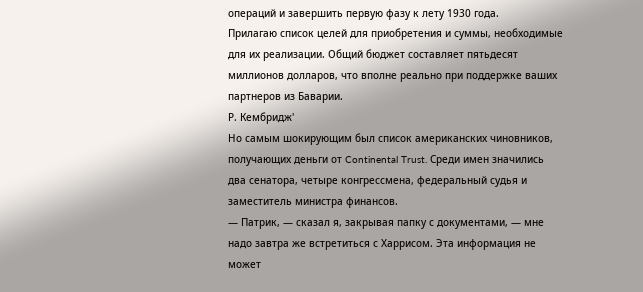операций и завершить первую фазу к лету 1930 года.
Прилагаю список целей для приобретения и суммы, необходимые для их реализации. Общий бюджет составляет пятьдесят миллионов долларов, что вполне реально при поддержке ваших партнеров из Баварии.
Р. Кембридж'
Но самым шокирующим был список американских чиновников, получающих деньги от Continental Trust. Среди имен значились два сенатора, четыре конгрессмена, федеральный судья и заместитель министра финансов.
— Патрик, — сказал я, закрывая папку с документами, — мне надо завтра же встретиться с Харрисом. Эта информация не может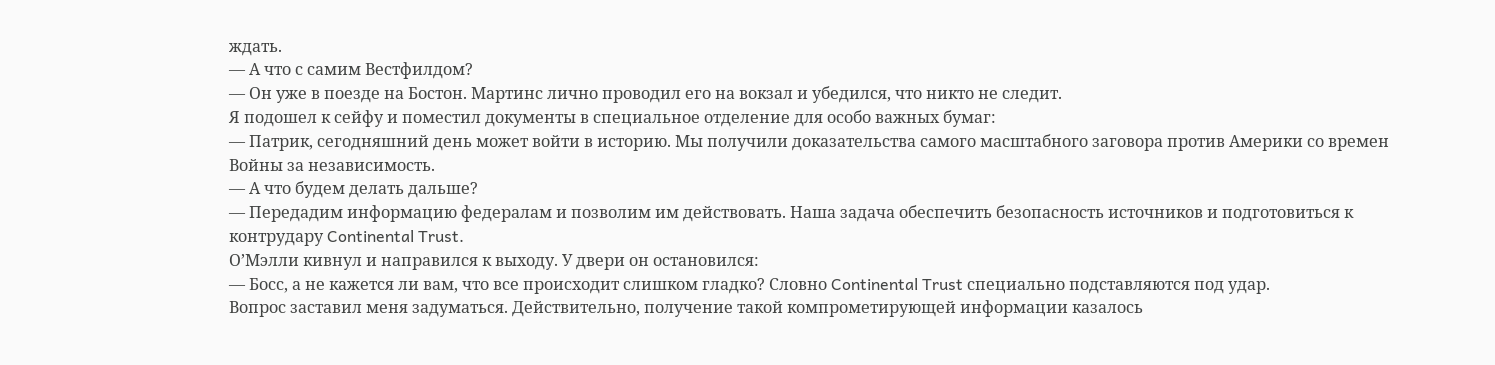ждать.
— А что с самим Вестфилдом?
— Он уже в поезде на Бостон. Мартинс лично проводил его на вокзал и убедился, что никто не следит.
Я подошел к сейфу и поместил документы в специальное отделение для особо важных бумаг:
— Патрик, сегодняшний день может войти в историю. Мы получили доказательства самого масштабного заговора против Америки со времен Войны за независимость.
— А что будем делать дальше?
— Передадим информацию федералам и позволим им действовать. Наша задача обеспечить безопасность источников и подготовиться к контрудару Continental Trust.
О’Мэлли кивнул и направился к выходу. У двери он остановился:
— Босс, а не кажется ли вам, что все происходит слишком гладко? Словно Continental Trust специально подставляются под удар.
Вопрос заставил меня задуматься. Действительно, получение такой компрометирующей информации казалось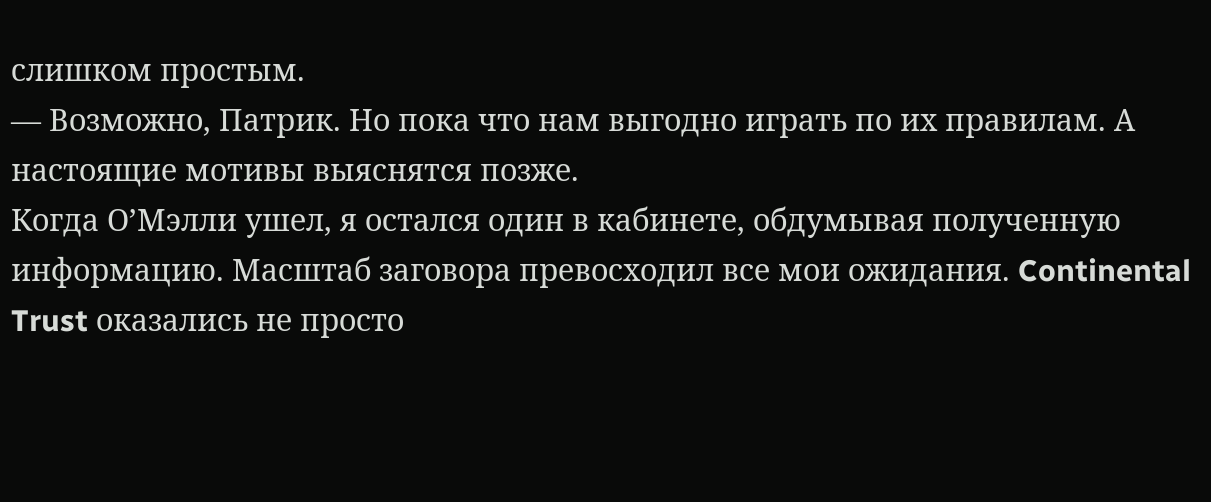слишком простым.
— Возможно, Патрик. Но пока что нам выгодно играть по их правилам. А настоящие мотивы выяснятся позже.
Когда О’Мэлли ушел, я остался один в кабинете, обдумывая полученную информацию. Масштаб заговора превосходил все мои ожидания. Continental Trust оказались не просто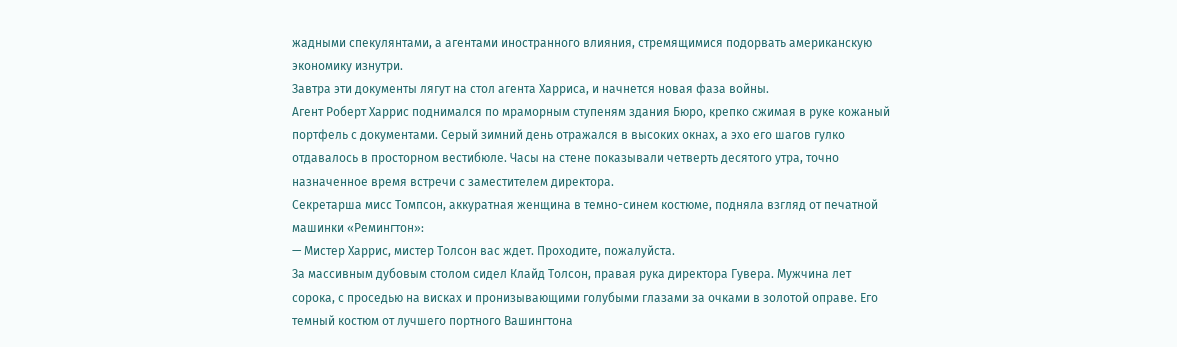жадными спекулянтами, а агентами иностранного влияния, стремящимися подорвать американскую экономику изнутри.
Завтра эти документы лягут на стол агента Харриса, и начнется новая фаза войны.
Агент Роберт Харрис поднимался по мраморным ступеням здания Бюро, крепко сжимая в руке кожаный портфель с документами. Серый зимний день отражался в высоких окнах, а эхо его шагов гулко отдавалось в просторном вестибюле. Часы на стене показывали четверть десятого утра, точно назначенное время встречи с заместителем директора.
Секретарша мисс Томпсон, аккуратная женщина в темно-синем костюме, подняла взгляд от печатной машинки «Ремингтон»:
— Мистер Харрис, мистер Толсон вас ждет. Проходите, пожалуйста.
За массивным дубовым столом сидел Клайд Толсон, правая рука директора Гувера. Мужчина лет сорока, с проседью на висках и пронизывающими голубыми глазами за очками в золотой оправе. Его темный костюм от лучшего портного Вашингтона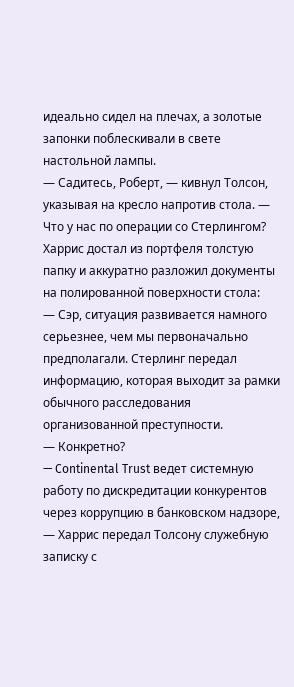идеально сидел на плечах, а золотые запонки поблескивали в свете настольной лампы.
— Садитесь, Роберт, — кивнул Толсон, указывая на кресло напротив стола. — Что у нас по операции со Стерлингом?
Харрис достал из портфеля толстую папку и аккуратно разложил документы на полированной поверхности стола:
— Сэр, ситуация развивается намного серьезнее, чем мы первоначально предполагали. Стерлинг передал информацию, которая выходит за рамки обычного расследования организованной преступности.
— Конкретно?
— Continental Trust ведет системную работу по дискредитации конкурентов через коррупцию в банковском надзоре, — Харрис передал Толсону служебную записку с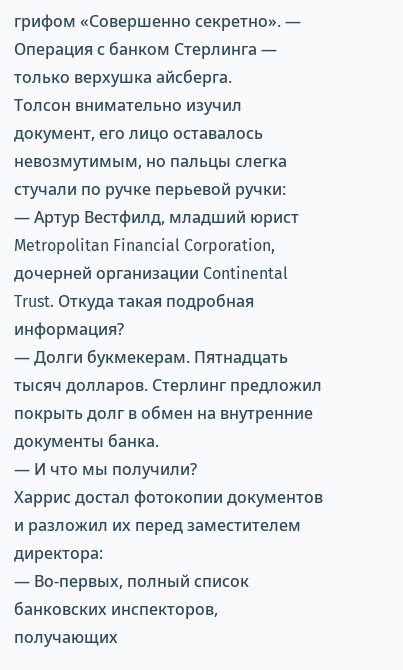грифом «Совершенно секретно». — Операция с банком Стерлинга — только верхушка айсберга.
Толсон внимательно изучил документ, его лицо оставалось невозмутимым, но пальцы слегка стучали по ручке перьевой ручки:
— Артур Вестфилд, младший юрист Metropolitan Financial Corporation, дочерней организации Continental Trust. Откуда такая подробная информация?
— Долги букмекерам. Пятнадцать тысяч долларов. Стерлинг предложил покрыть долг в обмен на внутренние документы банка.
— И что мы получили?
Харрис достал фотокопии документов и разложил их перед заместителем директора:
— Во-первых, полный список банковских инспекторов, получающих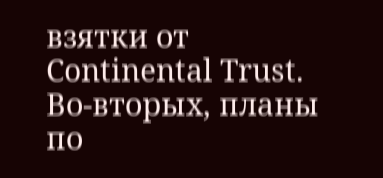взятки от Continental Trust. Во-вторых, планы по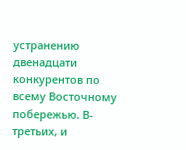устранению двенадцати конкурентов по всему Восточному побережью. В-третьих, и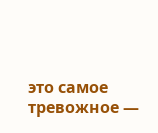это самое тревожное —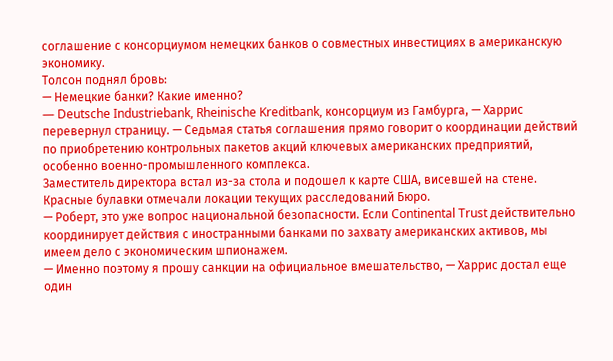соглашение с консорциумом немецких банков о совместных инвестициях в американскую экономику.
Толсон поднял бровь:
— Немецкие банки? Какие именно?
— Deutsche Industriebank, Rheinische Kreditbank, консорциум из Гамбурга, — Харрис перевернул страницу. — Седьмая статья соглашения прямо говорит о координации действий по приобретению контрольных пакетов акций ключевых американских предприятий, особенно военно-промышленного комплекса.
Заместитель директора встал из-за стола и подошел к карте США, висевшей на стене. Красные булавки отмечали локации текущих расследований Бюро.
— Роберт, это уже вопрос национальной безопасности. Если Continental Trust действительно координирует действия с иностранными банками по захвату американских активов, мы имеем дело с экономическим шпионажем.
— Именно поэтому я прошу санкции на официальное вмешательство, — Харрис достал еще один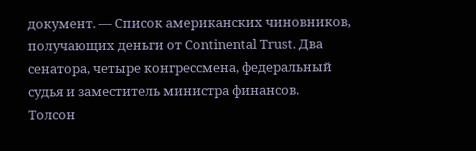документ. — Список американских чиновников, получающих деньги от Continental Trust. Два сенатора, четыре конгрессмена, федеральный судья и заместитель министра финансов.
Толсон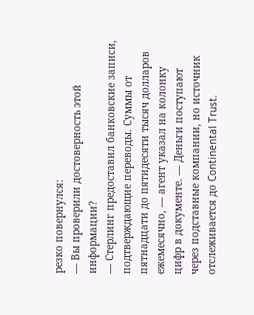резко повернулся:
— Вы проверили достоверность этой информации?
— Стерлинг предоставил банковские записи, подтверждающие переводы. Суммы от пятнадцати до пятидесяти тысяч долларов ежемесячно, — агент указал на колонку цифр в документе. — Деньги поступают через подставные компании, но источник отслеживается до Continental Trust.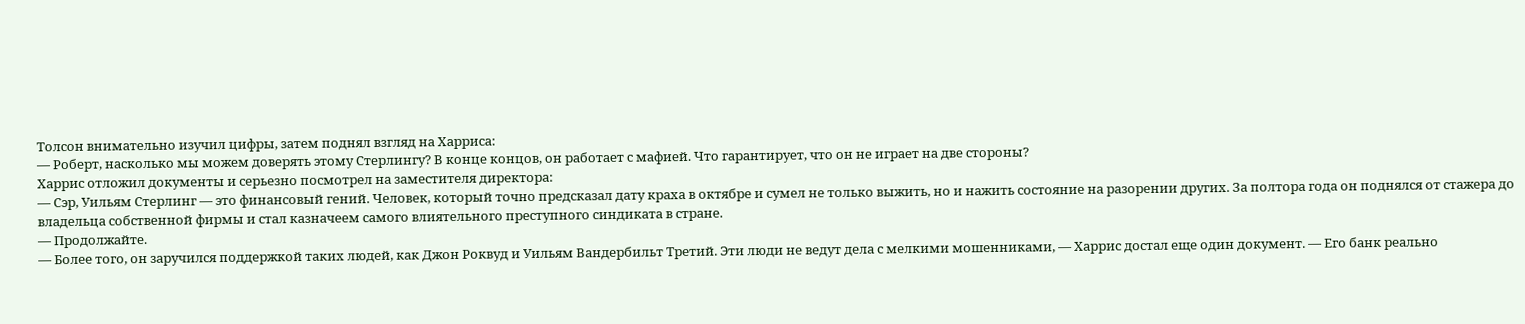Толсон внимательно изучил цифры, затем поднял взгляд на Харриса:
— Роберт, насколько мы можем доверять этому Стерлингу? В конце концов, он работает с мафией. Что гарантирует, что он не играет на две стороны?
Харрис отложил документы и серьезно посмотрел на заместителя директора:
— Сэр, Уильям Стерлинг — это финансовый гений. Человек, который точно предсказал дату краха в октябре и сумел не только выжить, но и нажить состояние на разорении других. За полтора года он поднялся от стажера до владельца собственной фирмы и стал казначеем самого влиятельного преступного синдиката в стране.
— Продолжайте.
— Более того, он заручился поддержкой таких людей, как Джон Роквуд и Уильям Вандербильт Третий. Эти люди не ведут дела с мелкими мошенниками, — Харрис достал еще один документ. — Его банк реально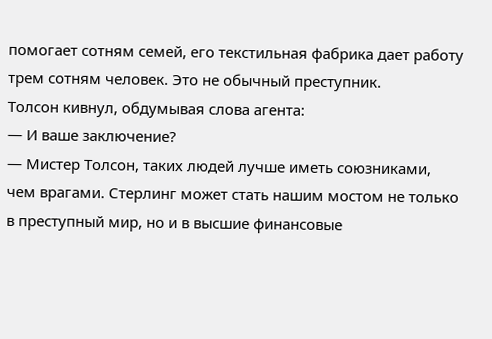помогает сотням семей, его текстильная фабрика дает работу трем сотням человек. Это не обычный преступник.
Толсон кивнул, обдумывая слова агента:
— И ваше заключение?
— Мистер Толсон, таких людей лучше иметь союзниками, чем врагами. Стерлинг может стать нашим мостом не только в преступный мир, но и в высшие финансовые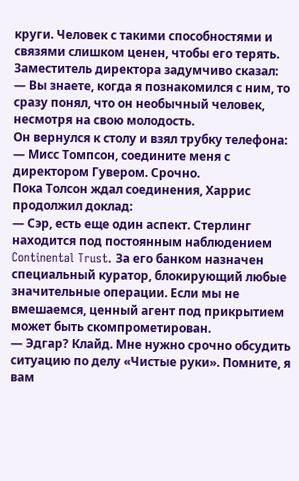круги. Человек с такими способностями и связями слишком ценен, чтобы его терять.
Заместитель директора задумчиво сказал:
— Вы знаете, когда я познакомился с ним, то сразу понял, что он необычный человек, несмотря на свою молодость.
Он вернулся к столу и взял трубку телефона:
— Мисс Томпсон, соедините меня с директором Гувером. Срочно.
Пока Толсон ждал соединения, Харрис продолжил доклад:
— Сэр, есть еще один аспект. Стерлинг находится под постоянным наблюдением Continental Trust. За его банком назначен специальный куратор, блокирующий любые значительные операции. Если мы не вмешаемся, ценный агент под прикрытием может быть скомпрометирован.
— Эдгар? Клайд. Мне нужно срочно обсудить ситуацию по делу «Чистые руки». Помните, я вам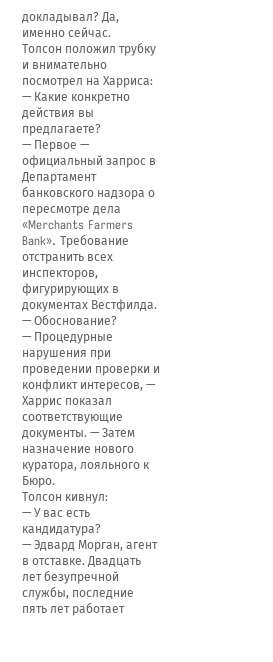докладывал? Да, именно сейчас.
Толсон положил трубку и внимательно посмотрел на Харриса:
— Какие конкретно действия вы предлагаете?
— Первое — официальный запрос в Департамент банковского надзора о пересмотре дела «Merchants Farmers Bank». Требование отстранить всех инспекторов, фигурирующих в документах Вестфилда.
— Обоснование?
— Процедурные нарушения при проведении проверки и конфликт интересов, — Харрис показал соответствующие документы. — Затем назначение нового куратора, лояльного к Бюро.
Толсон кивнул:
— У вас есть кандидатура?
— Эдвард Морган, агент в отставке. Двадцать лет безупречной службы, последние пять лет работает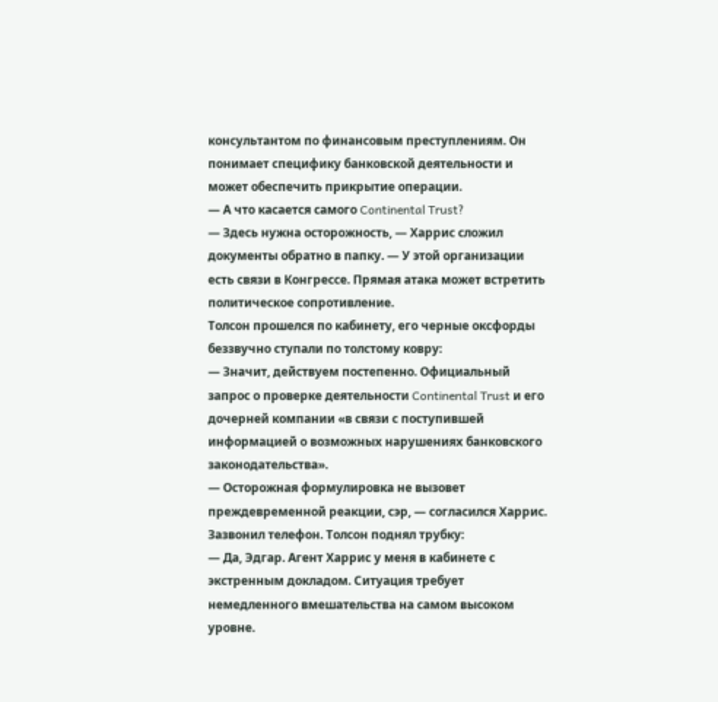консультантом по финансовым преступлениям. Он понимает специфику банковской деятельности и может обеспечить прикрытие операции.
— А что касается самого Continental Trust?
— Здесь нужна осторожность, — Харрис сложил документы обратно в папку. — У этой организации есть связи в Конгрессе. Прямая атака может встретить политическое сопротивление.
Толсон прошелся по кабинету, его черные оксфорды беззвучно ступали по толстому ковру:
— Значит, действуем постепенно. Официальный запрос о проверке деятельности Continental Trust и его дочерней компании «в связи с поступившей информацией о возможных нарушениях банковского законодательства».
— Осторожная формулировка не вызовет преждевременной реакции, сэр, — согласился Харрис.
Зазвонил телефон. Толсон поднял трубку:
— Да, Эдгар. Агент Харрис у меня в кабинете с экстренным докладом. Ситуация требует немедленного вмешательства на самом высоком уровне.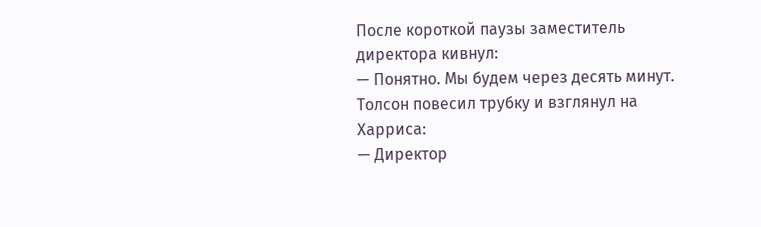После короткой паузы заместитель директора кивнул:
— Понятно. Мы будем через десять минут.
Толсон повесил трубку и взглянул на Харриса:
— Директор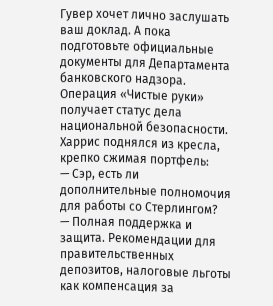Гувер хочет лично заслушать ваш доклад. А пока подготовьте официальные документы для Департамента банковского надзора. Операция «Чистые руки» получает статус дела национальной безопасности.
Харрис поднялся из кресла, крепко сжимая портфель:
— Сэр, есть ли дополнительные полномочия для работы со Стерлингом?
— Полная поддержка и защита. Рекомендации для правительственных депозитов, налоговые льготы как компенсация за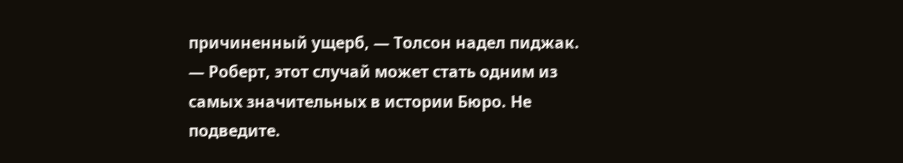причиненный ущерб, — Толсон надел пиджак. — Роберт, этот случай может стать одним из самых значительных в истории Бюро. Не подведите.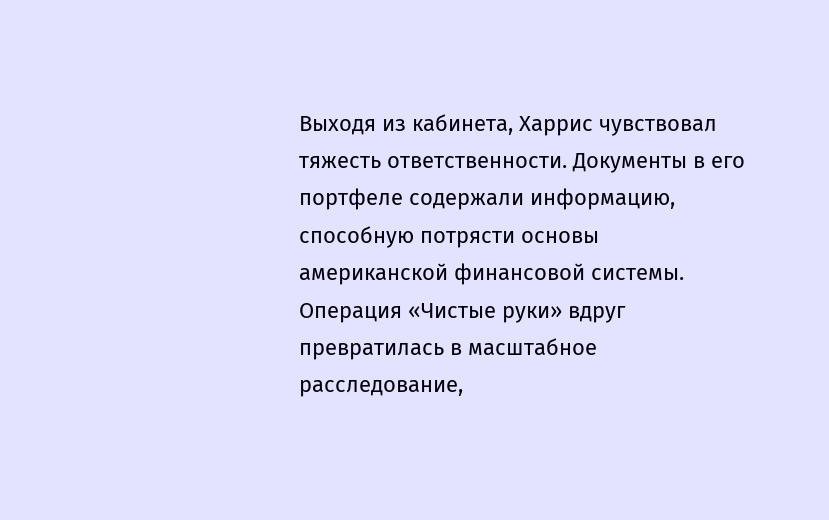Выходя из кабинета, Харрис чувствовал тяжесть ответственности. Документы в его портфеле содержали информацию, способную потрясти основы американской финансовой системы. Операция «Чистые руки» вдруг превратилась в масштабное расследование,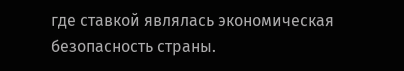где ставкой являлась экономическая безопасность страны.